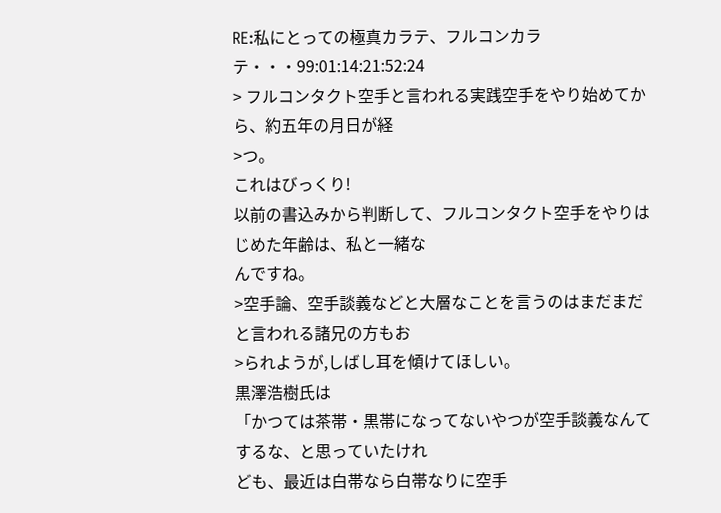RE:私にとっての極真カラテ、フルコンカラテ・・・99:01:14:21:52:24
> フルコンタクト空手と言われる実践空手をやり始めてから、約五年の月日が経
>つ。
これはびっくり!
以前の書込みから判断して、フルコンタクト空手をやりはじめた年齢は、私と一緒な
んですね。
>空手論、空手談義などと大層なことを言うのはまだまだと言われる諸兄の方もお
>られようが,しばし耳を傾けてほしい。
黒澤浩樹氏は
「かつては茶帯・黒帯になってないやつが空手談義なんてするな、と思っていたけれ
ども、最近は白帯なら白帯なりに空手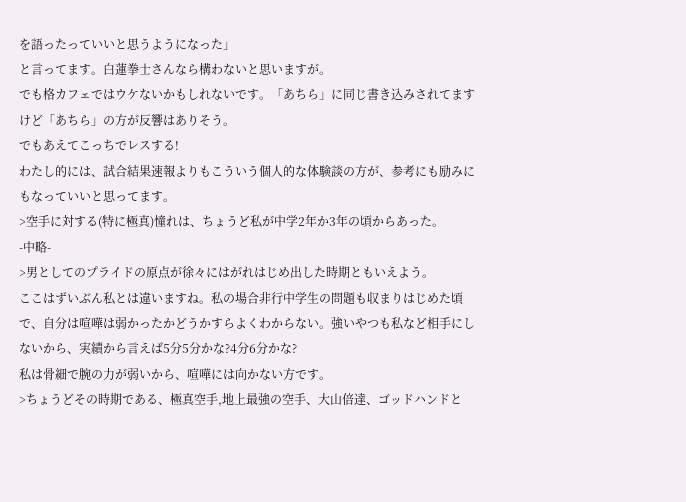を語ったっていいと思うようになった」
と言ってます。白蓮拳士さんなら構わないと思いますが。
でも格カフェではウケないかもしれないです。「あちら」に同じ書き込みされてます
けど「あちら」の方が反響はありそう。
でもあえてこっちでレスする!
わたし的には、試合結果速報よりもこういう個人的な体験談の方が、参考にも励みに
もなっていいと思ってます。
>空手に対する(特に極真)憧れは、ちょうど私が中学2年か3年の頃からあった。
-中略-
>男としてのプライドの原点が徐々にはがれはじめ出した時期ともいえよう。
ここはずいぶん私とは違いますね。私の場合非行中学生の問題も収まりはじめた頃
で、自分は喧嘩は弱かったかどうかすらよくわからない。強いやつも私など相手にし
ないから、実績から言えば5分5分かな?4分6分かな?
私は骨細で腕の力が弱いから、喧嘩には向かない方です。
>ちょうどその時期である、極真空手,地上最強の空手、大山倍達、ゴッドハンドと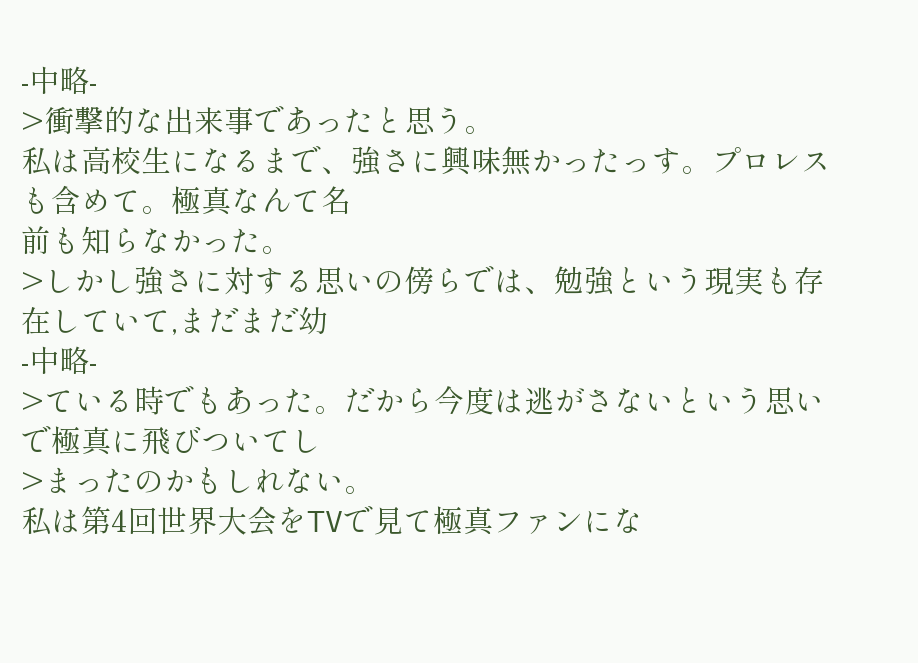-中略-
>衝撃的な出来事であったと思う。
私は高校生になるまで、強さに興味無かったっす。プロレスも含めて。極真なんて名
前も知らなかった。
>しかし強さに対する思いの傍らでは、勉強という現実も存在していて,まだまだ幼
-中略-
>ている時でもあった。だから今度は逃がさないという思いで極真に飛びついてし
>まったのかもしれない。
私は第4回世界大会をTVで見て極真ファンにな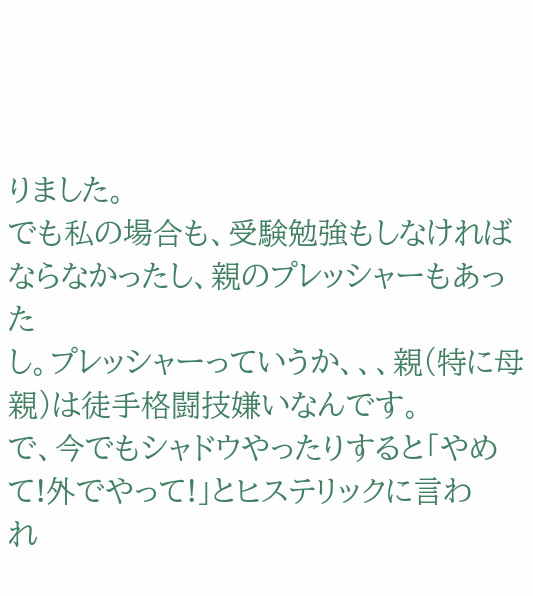りました。
でも私の場合も、受験勉強もしなければならなかったし、親のプレッシャーもあった
し。プレッシャーっていうか、、、親(特に母親)は徒手格闘技嫌いなんです。
で、今でもシャドウやったりすると「やめて!外でやって!」とヒステリックに言わ
れ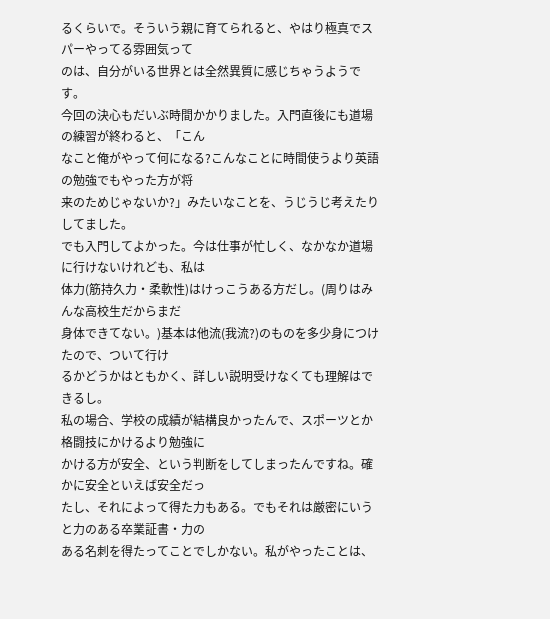るくらいで。そういう親に育てられると、やはり極真でスパーやってる雰囲気って
のは、自分がいる世界とは全然異質に感じちゃうようです。
今回の決心もだいぶ時間かかりました。入門直後にも道場の練習が終わると、「こん
なこと俺がやって何になる?こんなことに時間使うより英語の勉強でもやった方が将
来のためじゃないか?」みたいなことを、うじうじ考えたりしてました。
でも入門してよかった。今は仕事が忙しく、なかなか道場に行けないけれども、私は
体力(筋持久力・柔軟性)はけっこうある方だし。(周りはみんな高校生だからまだ
身体できてない。)基本は他流(我流?)のものを多少身につけたので、ついて行け
るかどうかはともかく、詳しい説明受けなくても理解はできるし。
私の場合、学校の成績が結構良かったんで、スポーツとか格闘技にかけるより勉強に
かける方が安全、という判断をしてしまったんですね。確かに安全といえば安全だっ
たし、それによって得た力もある。でもそれは厳密にいうと力のある卒業証書・力の
ある名刺を得たってことでしかない。私がやったことは、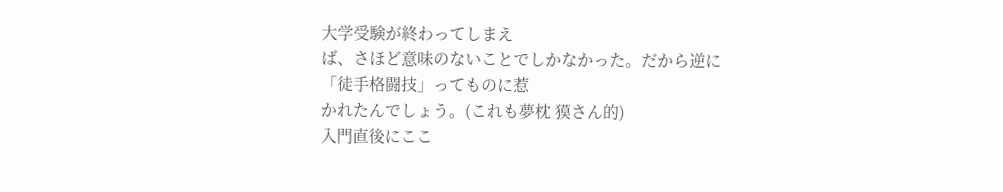大学受験が終わってしまえ
ば、さほど意味のないことでしかなかった。だから逆に「徒手格闘技」ってものに惹
かれたんでしょう。(これも夢枕 獏さん的)
入門直後にここ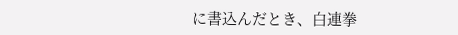に書込んだとき、白連拳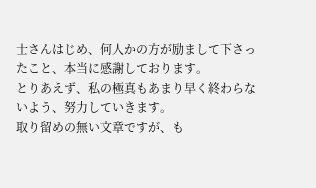士さんはじめ、何人かの方が励まして下さっ
たこと、本当に感謝しております。
とりあえず、私の極真もあまり早く終わらないよう、努力していきます。
取り留めの無い文章ですが、も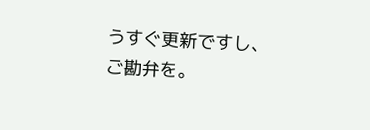うすぐ更新ですし、ご勘弁を。